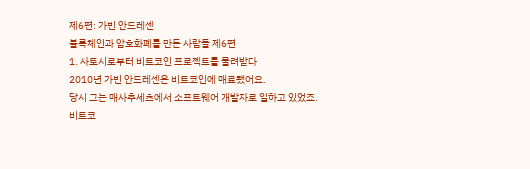제6편: 가빈 안드레센
블록체인과 암호화폐를 만든 사람들 제6편
1. 사토시로부터 비트코인 프로젝트를 물려받다
2010년 가빈 안드레센은 비트코인에 매료됐어요.
당시 그는 매사추세츠에서 소프트웨어 개발자로 일하고 있었죠.
비트코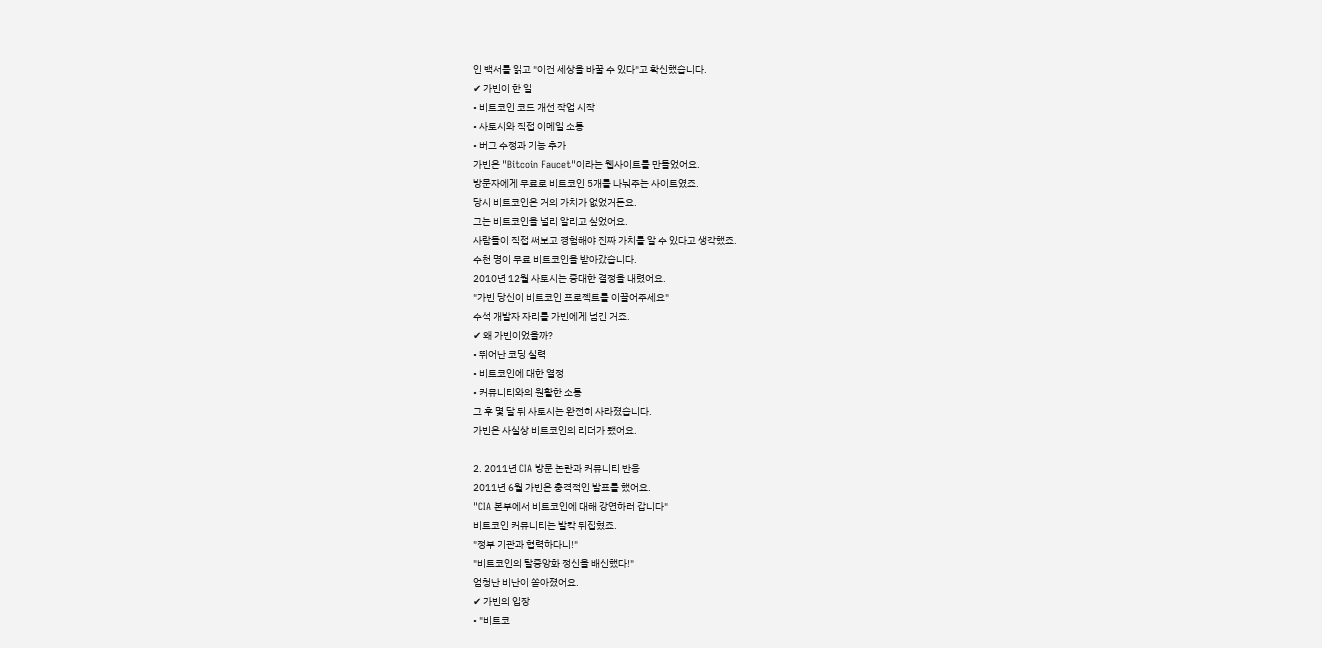인 백서를 읽고 "이건 세상을 바꿀 수 있다"고 확신했습니다.
✔ 가빈이 한 일
• 비트코인 코드 개선 작업 시작
• 사토시와 직접 이메일 소통
• 버그 수정과 기능 추가
가빈은 "Bitcoin Faucet"이라는 웹사이트를 만들었어요.
방문자에게 무료로 비트코인 5개를 나눠주는 사이트였죠.
당시 비트코인은 거의 가치가 없었거든요.
그는 비트코인을 널리 알리고 싶었어요.
사람들이 직접 써보고 경험해야 진짜 가치를 알 수 있다고 생각했죠.
수천 명이 무료 비트코인을 받아갔습니다.
2010년 12월 사토시는 중대한 결정을 내렸어요.
"가빈 당신이 비트코인 프로젝트를 이끌어주세요"
수석 개발자 자리를 가빈에게 넘긴 거죠.
✔ 왜 가빈이었을까?
• 뛰어난 코딩 실력
• 비트코인에 대한 열정
• 커뮤니티와의 원활한 소통
그 후 몇 달 뒤 사토시는 완전히 사라졌습니다.
가빈은 사실상 비트코인의 리더가 됐어요.

2. 2011년 CIA 방문 논란과 커뮤니티 반응
2011년 6월 가빈은 충격적인 발표를 했어요.
"CIA 본부에서 비트코인에 대해 강연하러 갑니다"
비트코인 커뮤니티는 발칵 뒤집혔죠.
"정부 기관과 협력하다니!"
"비트코인의 탈중앙화 정신을 배신했다!"
엄청난 비난이 쏟아졌어요.
✔ 가빈의 입장
• "비트코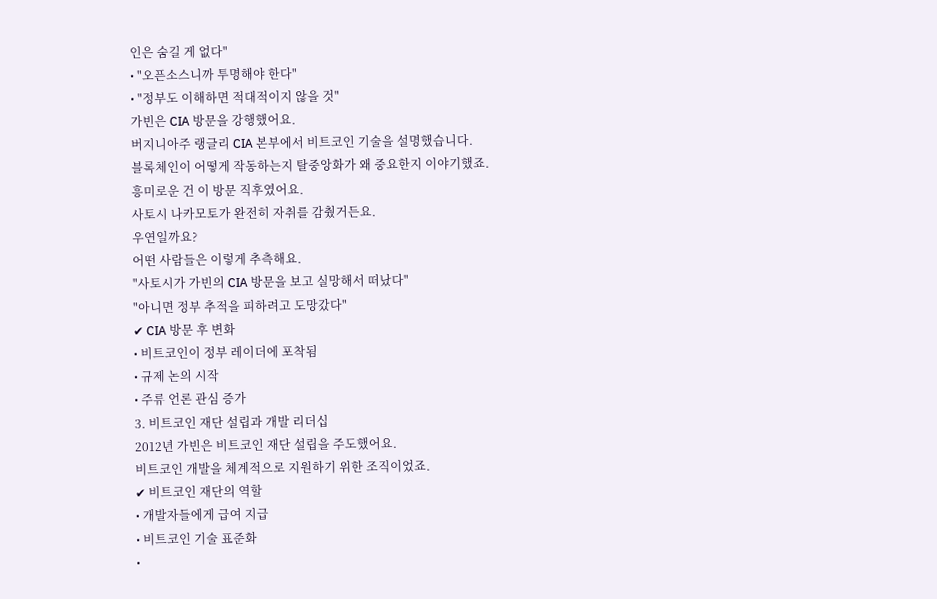인은 숨길 게 없다"
• "오픈소스니까 투명해야 한다"
• "정부도 이해하면 적대적이지 않을 것"
가빈은 CIA 방문을 강행했어요.
버지니아주 랭글리 CIA 본부에서 비트코인 기술을 설명했습니다.
블록체인이 어떻게 작동하는지 탈중앙화가 왜 중요한지 이야기했죠.
흥미로운 건 이 방문 직후였어요.
사토시 나카모토가 완전히 자취를 감췄거든요.
우연일까요?
어떤 사람들은 이렇게 추측해요.
"사토시가 가빈의 CIA 방문을 보고 실망해서 떠났다"
"아니면 정부 추적을 피하려고 도망갔다"
✔ CIA 방문 후 변화
• 비트코인이 정부 레이더에 포착됨
• 규제 논의 시작
• 주류 언론 관심 증가
3. 비트코인 재단 설립과 개발 리더십
2012년 가빈은 비트코인 재단 설립을 주도했어요.
비트코인 개발을 체계적으로 지원하기 위한 조직이었죠.
✔ 비트코인 재단의 역할
• 개발자들에게 급여 지급
• 비트코인 기술 표준화
•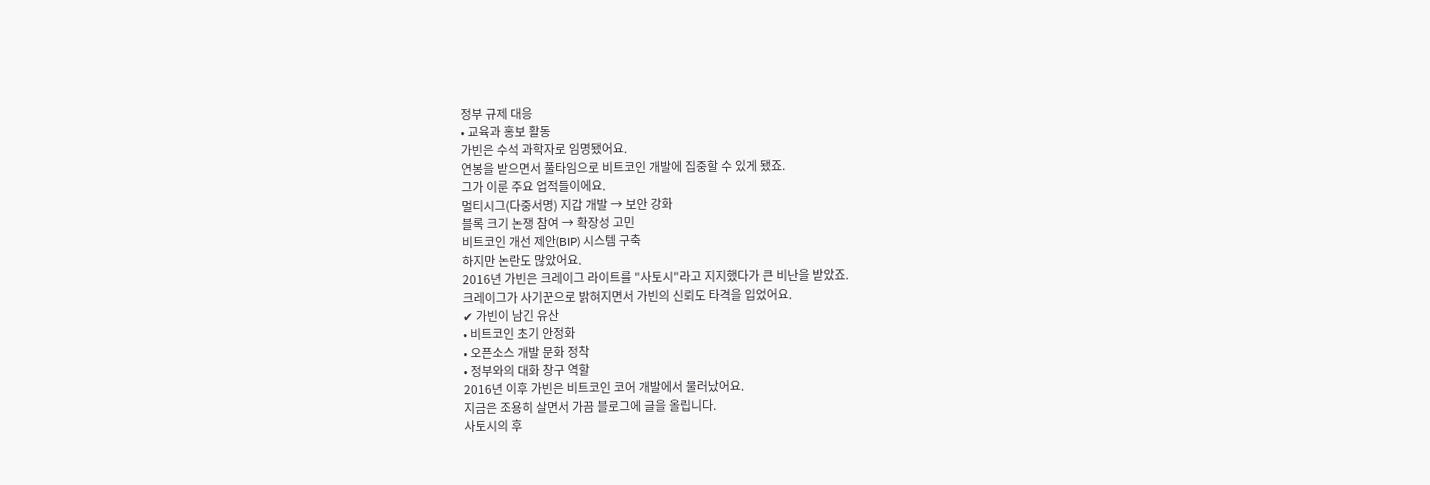정부 규제 대응
• 교육과 홍보 활동
가빈은 수석 과학자로 임명됐어요.
연봉을 받으면서 풀타임으로 비트코인 개발에 집중할 수 있게 됐죠.
그가 이룬 주요 업적들이에요.
멀티시그(다중서명) 지갑 개발 → 보안 강화
블록 크기 논쟁 참여 → 확장성 고민
비트코인 개선 제안(BIP) 시스템 구축
하지만 논란도 많았어요.
2016년 가빈은 크레이그 라이트를 "사토시"라고 지지했다가 큰 비난을 받았죠.
크레이그가 사기꾼으로 밝혀지면서 가빈의 신뢰도 타격을 입었어요.
✔ 가빈이 남긴 유산
• 비트코인 초기 안정화
• 오픈소스 개발 문화 정착
• 정부와의 대화 창구 역할
2016년 이후 가빈은 비트코인 코어 개발에서 물러났어요.
지금은 조용히 살면서 가끔 블로그에 글을 올립니다.
사토시의 후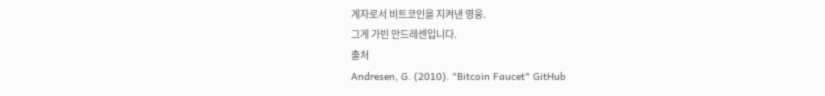계자로서 비트코인을 지켜낸 영웅.
그게 가빈 안드레센입니다.
출처
Andresen, G. (2010). "Bitcoin Faucet" GitHub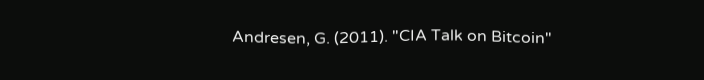Andresen, G. (2011). "CIA Talk on Bitcoin"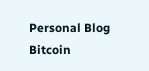Personal Blog
Bitcoin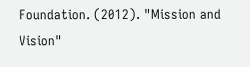Foundation. (2012). "Mission and Vision"